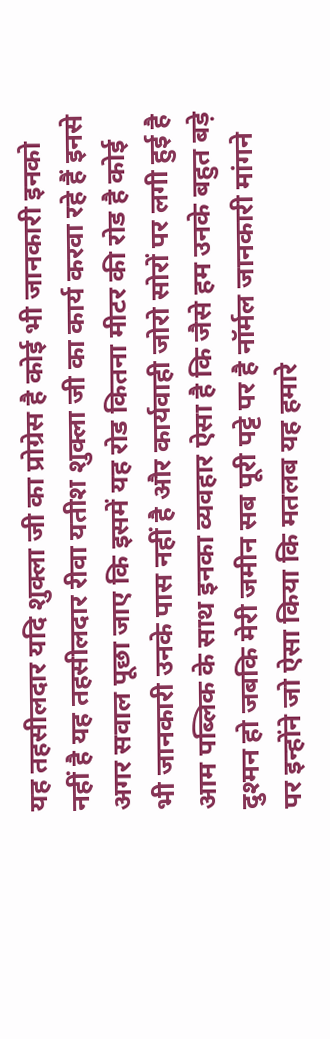यह तहसीलदार यदि शुक्ला जी का प्रोग्रेस है कोई भी जानकारी इनको नहीं है यह तहसीलदार रीवा यतीश शुक्ला जी का कार्य करवा रहे हैं इनसे अगर सवाल पूछा जाए कि इसमें यह रोड कितना मीटर की रोड है कोई भी जानकारी उनके पास नहीं है और कार्यवाही जोरो सोरों पर लगी हुई है आम पब्लिक के साथ इनका व्यवहार ऐसा है कि जैसे हम उनके बहुत बड़े दुश्मन हो जबकि मेरी जमीन सब पूरी पट्टे पर है नॉर्मल जानकारी मांगने पर इन्होंने जो ऐसा किया कि मतलब यह हमारे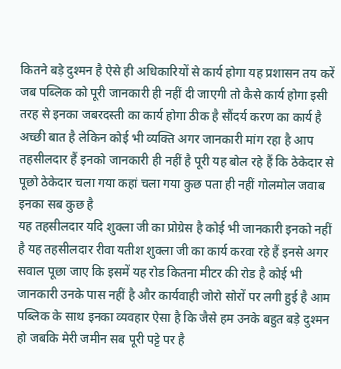कितने बड़े दुश्मन है ऐसे ही अधिकारियों से कार्य होगा यह प्रशासन तय करें जब पब्लिक को पूरी जानकारी ही नहीं दी जाएगी तो कैसे कार्य होगा इसी तरह से इनका जबरदस्ती का कार्य होगा ठीक है सौंदर्य करण का कार्य है अच्छी बात है लेकिन कोई भी व्यक्ति अगर जानकारी मांग रहा है आप तहसीलदार हैं इनको जानकारी ही नहीं है पूरी यह बोल रहे हैं कि ठेकेदार से पूछो ठेकेदार चला गया कहां चला गया कुछ पता ही नहीं गोलमोल जवाब इनका सब कुछ है
यह तहसीलदार यदि शुक्ला जी का प्रोग्रेस है कोई भी जानकारी इनको नहीं है यह तहसीलदार रीवा यतीश शुक्ला जी का कार्य करवा रहे हैं इनसे अगर सवाल पूछा जाए कि इसमें यह रोड कितना मीटर की रोड है कोई भी जानकारी उनके पास नहीं है और कार्यवाही जोरो सोरों पर लगी हुई है आम पब्लिक के साथ इनका व्यवहार ऐसा है कि जैसे हम उनके बहुत बड़े दुश्मन हो जबकि मेरी जमीन सब पूरी पट्टे पर है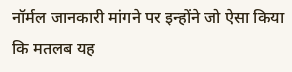नॉर्मल जानकारी मांगने पर इन्होंने जो ऐसा किया कि मतलब यह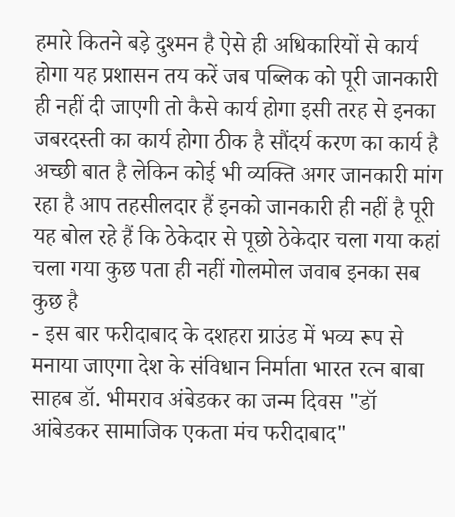हमारे कितने बड़े दुश्मन है ऐसे ही अधिकारियों से कार्य होगा यह प्रशासन तय करें जब पब्लिक को पूरी जानकारी ही नहीं दी जाएगी तो कैसे कार्य होगा इसी तरह से इनका जबरदस्ती का कार्य होगा ठीक है सौंदर्य करण का कार्य है अच्छी बात है लेकिन कोई भी व्यक्ति अगर जानकारी मांग रहा है आप तहसीलदार हैं इनको जानकारी ही नहीं है पूरी यह बोल रहे हैं कि ठेकेदार से पूछो ठेकेदार चला गया कहां चला गया कुछ पता ही नहीं गोलमोल जवाब इनका सब कुछ है
- इस बार फरीदाबाद के दशहरा ग्राउंड में भव्य रूप से मनाया जाएगा देश के संविधान निर्माता भारत रत्न बाबा साहब डॉ. भीमराव अंबेडकर का जन्म दिवस "डॉ आंबेडकर सामाजिक एकता मंच फरीदाबाद"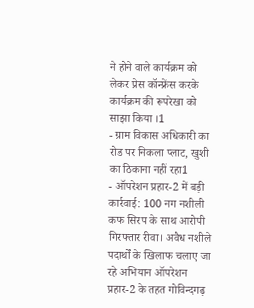ने होने वाले कार्यक्रम को लेकर प्रेस कॉन्फ्रेंस करके कार्यक्रम की रूपरेखा को साझा किया ।1
- ग्राम विकास अधिकारी का रोड पर निकला प्लाट, खुशी का ठिकाना नहीं रहा1
- ऑपरेशन प्रहार-2 में बड़ी कार्रवाई: 100 नग नशीली कफ सिरप के साथ आरोपी गिरफ्तार रीवा। अवैध नशीले पदार्थों के खिलाफ चलाए जा रहे अभियान ऑपरेशन प्रहार-2 के तहत गोविन्दगढ़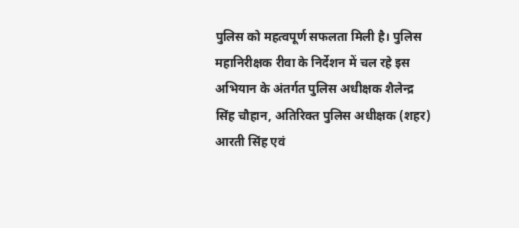पुलिस को महत्वपूर्ण सफलता मिली है। पुलिस महानिरीक्षक रीवा के निर्देशन में चल रहे इस अभियान के अंतर्गत पुलिस अधीक्षक शैलेन्द्र सिंह चौहान, अतिरिक्त पुलिस अधीक्षक (शहर) आरती सिंह एवं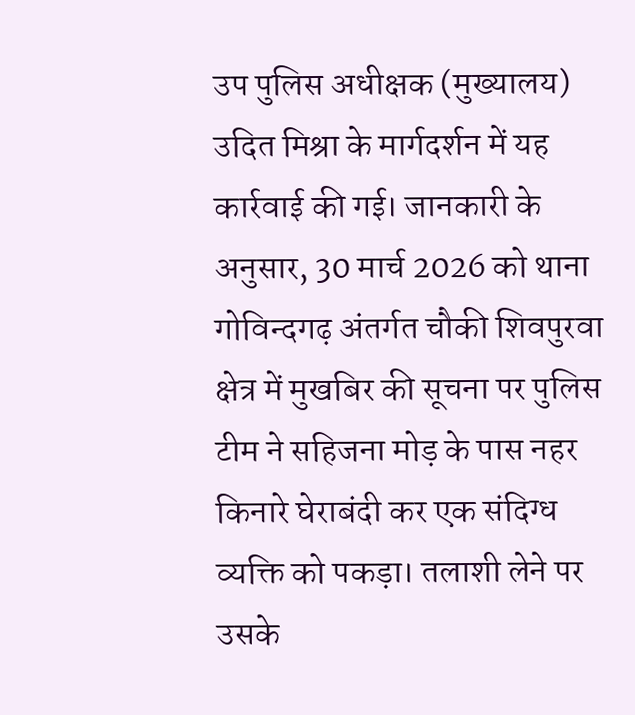उप पुलिस अधीक्षक (मुख्यालय) उदित मिश्रा के मार्गदर्शन में यह कार्रवाई की गई। जानकारी के अनुसार, 30 मार्च 2026 को थाना गोविन्दगढ़ अंतर्गत चौकी शिवपुरवा क्षेत्र में मुखबिर की सूचना पर पुलिस टीम ने सहिजना मोड़ के पास नहर किनारे घेराबंदी कर एक संदिग्ध व्यक्ति को पकड़ा। तलाशी लेने पर उसके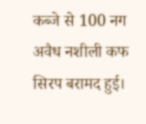कब्जे से 100 नग अवैध नशीली कफ सिरप बरामद हुई।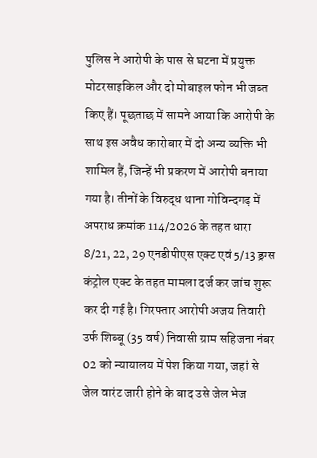पुलिस ने आरोपी के पास से घटना में प्रयुक्त मोटरसाइकिल और दो मोबाइल फोन भी जब्त किए हैं। पूछताछ में सामने आया कि आरोपी के साथ इस अवैध कारोबार में दो अन्य व्यक्ति भी शामिल हैं, जिन्हें भी प्रकरण में आरोपी बनाया गया है। तीनों के विरुद्ध थाना गोविन्दगढ़ में अपराध क्रमांक 114/2026 के तहत धारा 8/21, 22, 29 एनडीपीएस एक्ट एवं 5/13 ड्रग्स कंट्रोल एक्ट के तहत मामला दर्ज कर जांच शुरू कर दी गई है। गिरफ्तार आरोपी अजय तिवारी उर्फ शिब्बू (35 वर्ष) निवासी ग्राम सहिजना नंबर 02 को न्यायालय में पेश किया गया, जहां से जेल वारंट जारी होने के बाद उसे जेल भेज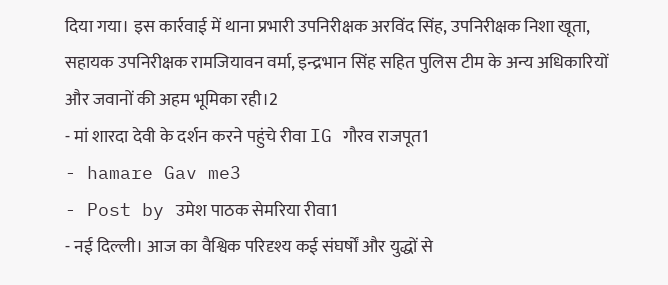दिया गया। इस कार्रवाई में थाना प्रभारी उपनिरीक्षक अरविंद सिंह, उपनिरीक्षक निशा खूता, सहायक उपनिरीक्षक रामजियावन वर्मा, इन्द्रभान सिंह सहित पुलिस टीम के अन्य अधिकारियों और जवानों की अहम भूमिका रही।2
- मां शारदा देवी के दर्शन करने पहुंचे रीवा IG गौरव राजपूत1
- hamare Gav me3
- Post by उमेश पाठक सेमरिया रीवा1
- नई दिल्ली। आज का वैश्विक परिदृश्य कई संघर्षों और युद्धों से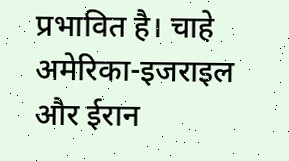प्रभावित है। चाहे अमेरिका-इजराइल और ईरान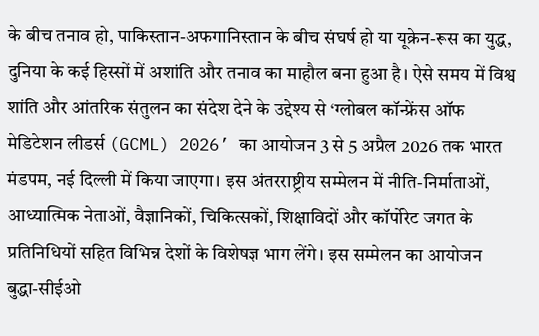के बीच तनाव हो, पाकिस्तान-अफगानिस्तान के बीच संघर्ष हो या यूक्रेन-रूस का युद्ध, दुनिया के कई हिस्सों में अशांति और तनाव का माहौल बना हुआ है। ऐसे समय में विश्व शांति और आंतरिक संतुलन का संदेश देने के उद्देश्य से ‘ग्लोबल कॉन्फ्रेंस ऑफ मेडिटेशन लीडर्स (GCML) 2026’ का आयोजन 3 से 5 अप्रैल 2026 तक भारत मंडपम, नई दिल्ली में किया जाएगा। इस अंतरराष्ट्रीय सम्मेलन में नीति-निर्माताओं, आध्यात्मिक नेताओं, वैज्ञानिकों, चिकित्सकों, शिक्षाविदों और कॉर्पोरेट जगत के प्रतिनिधियों सहित विभिन्न देशों के विशेषज्ञ भाग लेंगे। इस सम्मेलन का आयोजन बुद्धा-सीईओ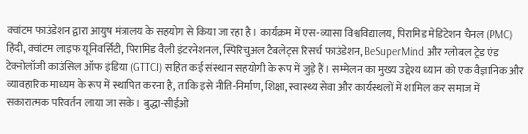क्वांटम फाउंडेशन द्वारा आयुष मंत्रालय के सहयोग से किया जा रहा है। कार्यक्रम में एस-व्यासा विश्वविद्यालय, पिरामिड मेडिटेशन चैनल (PMC) हिंदी, क्वांटम लाइफ यूनिवर्सिटी, पिरामिड वैली इंटरनेशनल, स्पिरिचुअल टैबलेट्स रिसर्च फाउंडेशन, BeSuperMind और ग्लोबल ट्रेड एंड टेक्नोलॉजी काउंसिल ऑफ इंडिया (GTTCI) सहित कई संस्थान सहयोगी के रूप में जुड़े हैं। सम्मेलन का मुख्य उद्देश्य ध्यान को एक वैज्ञानिक और व्यावहारिक माध्यम के रूप में स्थापित करना है, ताकि इसे नीति-निर्माण, शिक्षा, स्वास्थ्य सेवा और कार्यस्थलों में शामिल कर समाज में सकारात्मक परिवर्तन लाया जा सके। बुद्धा-सीईओ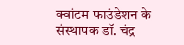क्वांटम फाउंडेशन के संस्थापक डॉ. चंद्र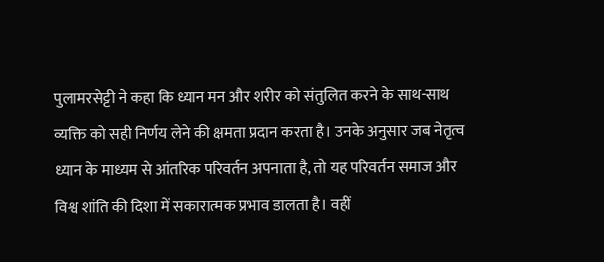पुलामरसेट्टी ने कहा कि ध्यान मन और शरीर को संतुलित करने के साथ-साथ व्यक्ति को सही निर्णय लेने की क्षमता प्रदान करता है। उनके अनुसार जब नेतृत्व ध्यान के माध्यम से आंतरिक परिवर्तन अपनाता है, तो यह परिवर्तन समाज और विश्व शांति की दिशा में सकारात्मक प्रभाव डालता है। वहीं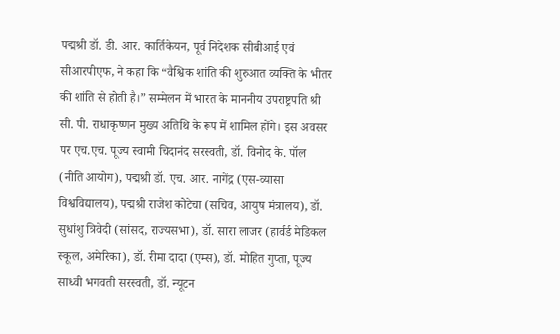पद्मश्री डॉ. डी. आर. कार्तिकेयन, पूर्व निदेशक सीबीआई एवं सीआरपीएफ, ने कहा कि “वैश्विक शांति की शुरुआत व्यक्ति के भीतर की शांति से होती है।” सम्मेलन में भारत के माननीय उपराष्ट्रपति श्री सी. पी. राधाकृष्णन मुख्य अतिथि के रूप में शामिल होंगे। इस अवसर पर एच.एच. पूज्य स्वामी चिदानंद सरस्वती, डॉ. विनोद के. पॉल (नीति आयोग), पद्मश्री डॉ. एच. आर. नागेंद्र (एस-व्यासा विश्वविद्यालय), पद्मश्री राजेश कोटेचा (सचिव, आयुष मंत्रालय), डॉ. सुधांशु त्रिवेदी (सांसद, राज्यसभा), डॉ. सारा लाजर (हार्वर्ड मेडिकल स्कूल, अमेरिका), डॉ. रीमा दादा (एम्स), डॉ. मोहित गुप्ता, पूज्य साध्वी भगवती सरस्वती, डॉ. न्यूटन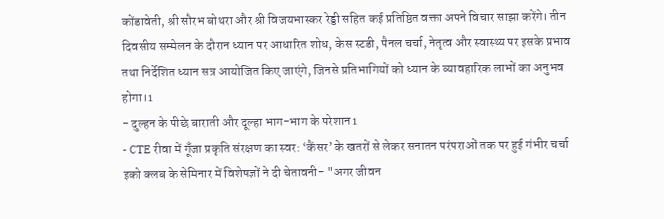कोंडावेती, श्री सौरभ बोथरा और श्री विजयभास्कर रेड्डी सहित कई प्रतिष्ठित वक्ता अपने विचार साझा करेंगे। तीन दिवसीय सम्मेलन के दौरान ध्यान पर आधारित शोध, केस स्टडी, पैनल चर्चा, नेतृत्व और स्वास्थ्य पर इसके प्रभाव तथा निर्देशित ध्यान सत्र आयोजित किए जाएंगे, जिनसे प्रतिभागियों को ध्यान के व्यावहारिक लाभों का अनुभव होगा।1
- दुल्हन के पीछे बाराती और दूल्हा भाग-भाग के परेशान1
- CTE रीवा में गूँजा प्रकृति संरक्षण का स्वर: ‘कैंसर’ के खतरों से लेकर सनातन परंपराओं तक पर हुई गंभीर चर्चा इको क्लब के सेमिनार में विशेषज्ञों ने दी चेतावनी- "अगर जीवन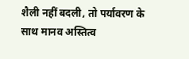शैली नहीं बदली, तो पर्यावरण के साथ मानव अस्तित्व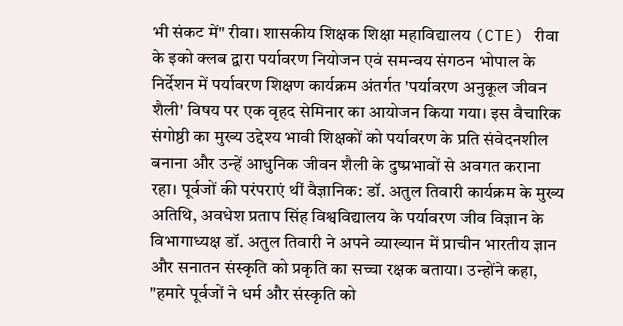भी संकट में" रीवा। शासकीय शिक्षक शिक्षा महाविद्यालय (CTE) रीवा के इको क्लब द्वारा पर्यावरण नियोजन एवं समन्वय संगठन भोपाल के निर्देशन में पर्यावरण शिक्षण कार्यक्रम अंतर्गत 'पर्यावरण अनुकूल जीवन शैली' विषय पर एक वृहद सेमिनार का आयोजन किया गया। इस वैचारिक संगोष्ठी का मुख्य उद्देश्य भावी शिक्षकों को पर्यावरण के प्रति संवेदनशील बनाना और उन्हें आधुनिक जीवन शैली के दुष्प्रभावों से अवगत कराना रहा। पूर्वजों की परंपराएं थीं वैज्ञानिक: डॉ. अतुल तिवारी कार्यक्रम के मुख्य अतिथि, अवधेश प्रताप सिंह विश्वविद्यालय के पर्यावरण जीव विज्ञान के विभागाध्यक्ष डॉ. अतुल तिवारी ने अपने व्याख्यान में प्राचीन भारतीय ज्ञान और सनातन संस्कृति को प्रकृति का सच्चा रक्षक बताया। उन्होंने कहा, "हमारे पूर्वजों ने धर्म और संस्कृति को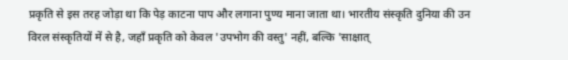प्रकृति से इस तरह जोड़ा था कि पेड़ काटना पाप और लगाना पुण्य माना जाता था। भारतीय संस्कृति दुनिया की उन विरल संस्कृतियों में से है, जहाँ प्रकृति को केवल 'उपभोग की वस्तु' नहीं, बल्कि 'साक्षात्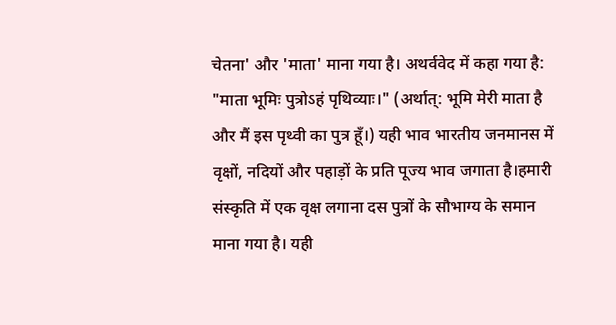चेतना' और 'माता' माना गया है। अथर्ववेद में कहा गया है: "माता भूमिः पुत्रोऽहं पृथिव्याः।" (अर्थात्: भूमि मेरी माता है और मैं इस पृथ्वी का पुत्र हूँ।) यही भाव भारतीय जनमानस में वृक्षों, नदियों और पहाड़ों के प्रति पूज्य भाव जगाता है।हमारी संस्कृति में एक वृक्ष लगाना दस पुत्रों के सौभाग्य के समान माना गया है। यही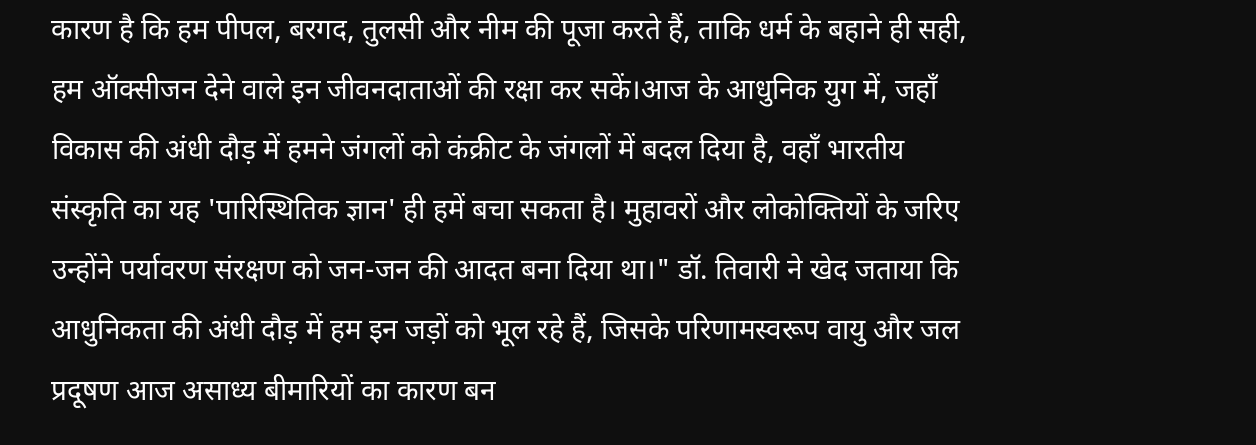कारण है कि हम पीपल, बरगद, तुलसी और नीम की पूजा करते हैं, ताकि धर्म के बहाने ही सही, हम ऑक्सीजन देने वाले इन जीवनदाताओं की रक्षा कर सकें।आज के आधुनिक युग में, जहाँ विकास की अंधी दौड़ में हमने जंगलों को कंक्रीट के जंगलों में बदल दिया है, वहाँ भारतीय संस्कृति का यह 'पारिस्थितिक ज्ञान' ही हमें बचा सकता है। मुहावरों और लोकोक्तियों के जरिए उन्होंने पर्यावरण संरक्षण को जन-जन की आदत बना दिया था।" डॉ. तिवारी ने खेद जताया कि आधुनिकता की अंधी दौड़ में हम इन जड़ों को भूल रहे हैं, जिसके परिणामस्वरूप वायु और जल प्रदूषण आज असाध्य बीमारियों का कारण बन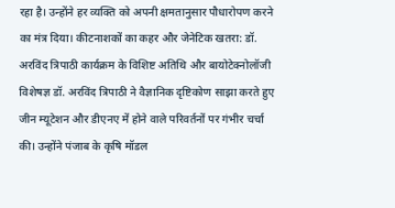रहा है। उन्होंने हर व्यक्ति को अपनी क्षमतानुसार पौधारोपण करने का मंत्र दिया। कीटनाशकों का कहर और जेनेटिक खतरा: डॉ. अरविंद त्रिपाठी कार्यक्रम के विशिष्ट अतिथि और बायोटेक्नोलॉजी विशेषज्ञ डॉ. अरविंद त्रिपाठी ने वैज्ञानिक दृष्टिकोण साझा करते हुए जीन म्यूटेशन और डीएनए में होने वाले परिवर्तनों पर गंभीर चर्चा की। उन्होंने पंजाब के कृषि मॉडल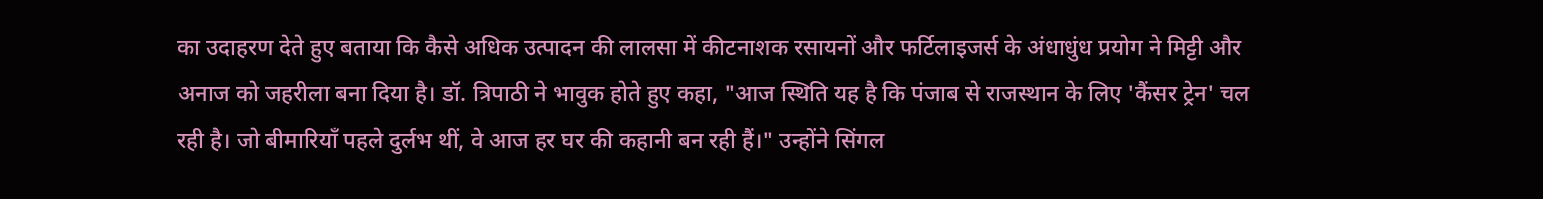का उदाहरण देते हुए बताया कि कैसे अधिक उत्पादन की लालसा में कीटनाशक रसायनों और फर्टिलाइजर्स के अंधाधुंध प्रयोग ने मिट्टी और अनाज को जहरीला बना दिया है। डॉ. त्रिपाठी ने भावुक होते हुए कहा, "आज स्थिति यह है कि पंजाब से राजस्थान के लिए 'कैंसर ट्रेन' चल रही है। जो बीमारियाँ पहले दुर्लभ थीं, वे आज हर घर की कहानी बन रही हैं।" उन्होंने सिंगल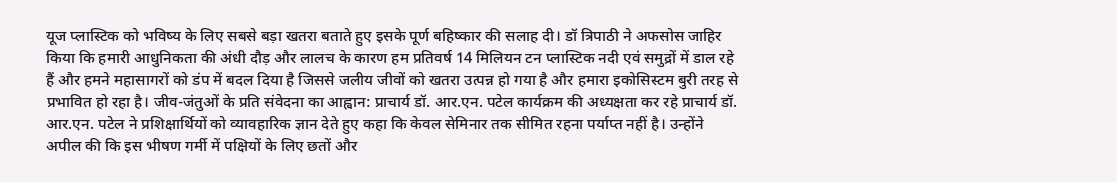यूज प्लास्टिक को भविष्य के लिए सबसे बड़ा खतरा बताते हुए इसके पूर्ण बहिष्कार की सलाह दी। डॉ त्रिपाठी ने अफसोस जाहिर किया कि हमारी आधुनिकता की अंधी दौड़ और लालच के कारण हम प्रतिवर्ष 14 मिलियन टन प्लास्टिक नदी एवं समुद्रों में डाल रहे हैं और हमने महासागरों को डंप में बदल दिया है जिससे जलीय जीवों को खतरा उत्पन्न हो गया है और हमारा इकोसिस्टम बुरी तरह से प्रभावित हो रहा है। जीव-जंतुओं के प्रति संवेदना का आह्वान: प्राचार्य डॉ. आर.एन. पटेल कार्यक्रम की अध्यक्षता कर रहे प्राचार्य डॉ. आर.एन. पटेल ने प्रशिक्षार्थियों को व्यावहारिक ज्ञान देते हुए कहा कि केवल सेमिनार तक सीमित रहना पर्याप्त नहीं है। उन्होंने अपील की कि इस भीषण गर्मी में पक्षियों के लिए छतों और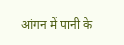आंगन में पानी के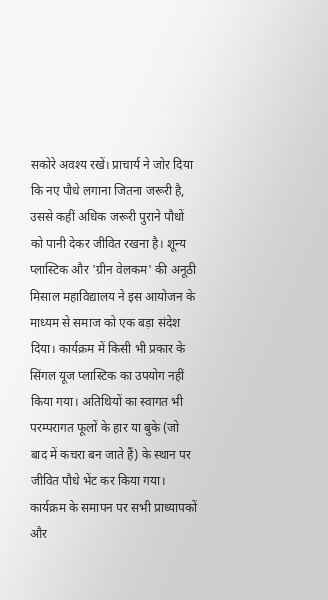सकोरे अवश्य रखें। प्राचार्य ने जोर दिया कि नए पौधे लगाना जितना जरूरी है, उससे कहीं अधिक जरूरी पुराने पौधों को पानी देकर जीवित रखना है। शून्य प्लास्टिक और 'ग्रीन वेलकम' की अनूठी मिसाल महाविद्यालय ने इस आयोजन के माध्यम से समाज को एक बड़ा संदेश दिया। कार्यक्रम में किसी भी प्रकार के सिंगल यूज प्लास्टिक का उपयोग नहीं किया गया। अतिथियों का स्वागत भी परम्परागत फूलों के हार या बुके (जो बाद में कचरा बन जाते हैं) के स्थान पर जीवित पौधे भेंट कर किया गया। कार्यक्रम के समापन पर सभी प्राध्यापकों और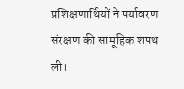प्रशिक्षणार्थियों ने पर्यावरण संरक्षण की सामूहिक शपथ ली।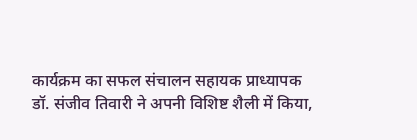कार्यक्रम का सफल संचालन सहायक प्राध्यापक डॉ. संजीव तिवारी ने अपनी विशिष्ट शैली में किया,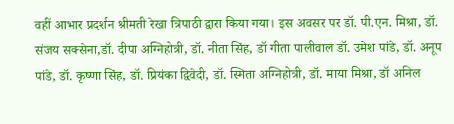वहीं आभार प्रदर्शन श्रीमती रेखा त्रिपाठी द्वारा किया गया। इस अवसर पर डॉ. पी.एन. मिश्रा, डॉ. संजय सक्सेना,डॉ. दीपा अग्निहोत्री, डॉ. नीता सिंह, डॉ गीता पालीवाल डॉ. उमेश पांडे, डॉ. अनूप पांडे, डॉ. कृष्णा सिंह, डॉ. प्रियंका द्विवेदी, डॉ. स्मिता अग्निहोत्री, डॉ. माया मिश्रा, डॉ अनिल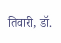तिवारी, डॉ.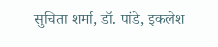सुचिता शर्मा, डॉ. पांडे, इकलेश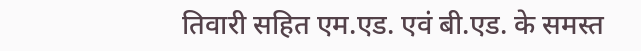तिवारी सहित एम.एड. एवं बी.एड. के समस्त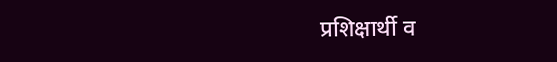प्रशिक्षार्थी व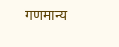गणमान्य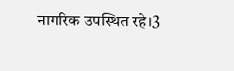नागरिक उपस्थित रहे।3